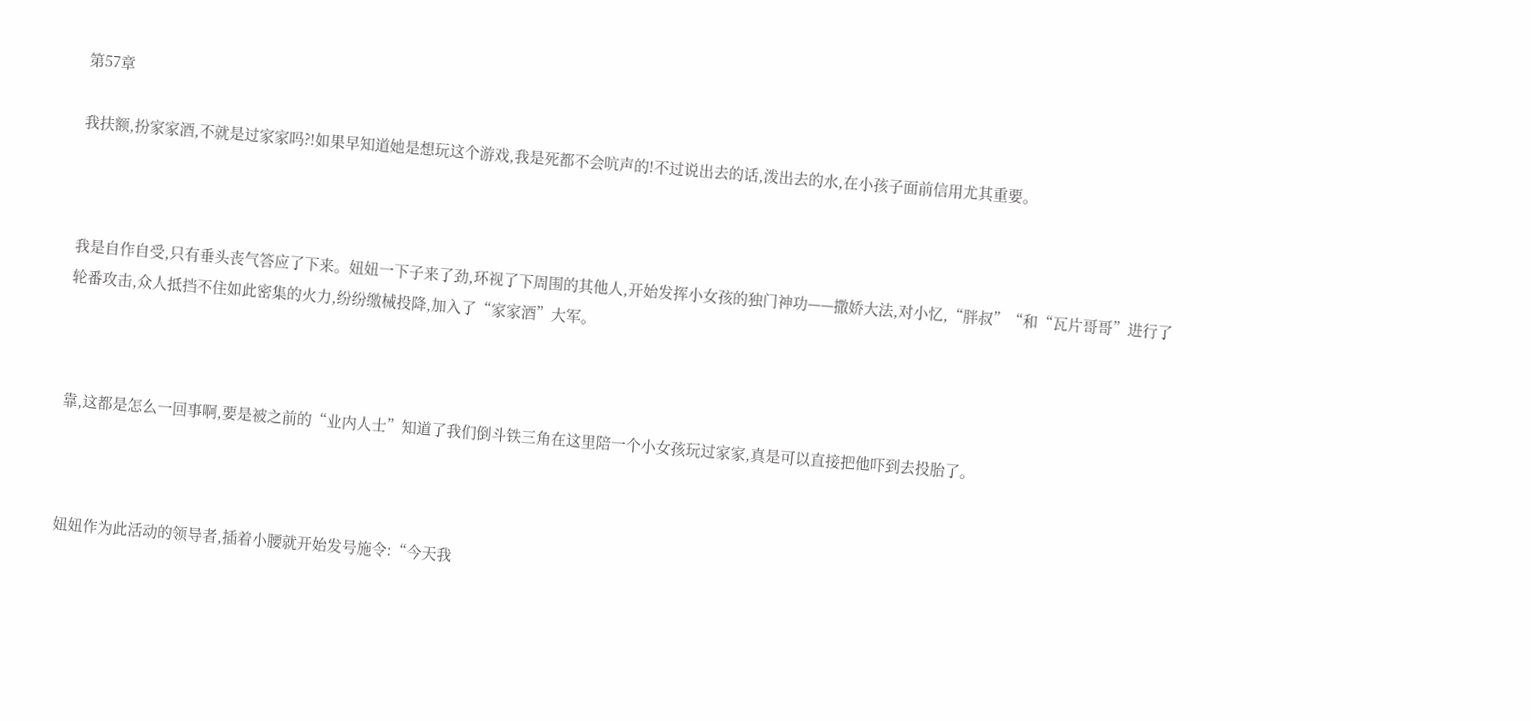第57章

我扶额,扮家家酒,不就是过家家吗?!如果早知道她是想玩这个游戏,我是死都不会吭声的!不过说出去的话,泼出去的水,在小孩子面前信用尤其重要。



我是自作自受,只有垂头丧气答应了下来。妞妞一下子来了劲,环视了下周围的其他人,开始发挥小女孩的独门神功——撒娇大法,对小忆,“胖叔”“和“瓦片哥哥”进行了轮番攻击,众人抵挡不住如此密集的火力,纷纷缴械投降,加入了“家家酒”大军。



靠,这都是怎么一回事啊,要是被之前的“业内人士”知道了我们倒斗铁三角在这里陪一个小女孩玩过家家,真是可以直接把他吓到去投胎了。



妞妞作为此活动的领导者,插着小腰就开始发号施令:“今天我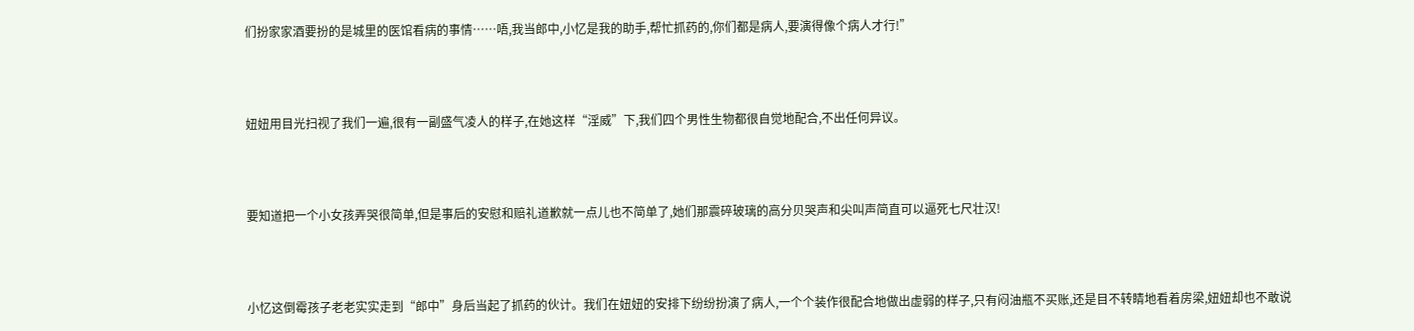们扮家家酒要扮的是城里的医馆看病的事情……唔,我当郎中,小忆是我的助手,帮忙抓药的,你们都是病人,要演得像个病人才行!”



妞妞用目光扫视了我们一遍,很有一副盛气凌人的样子,在她这样“淫威”下,我们四个男性生物都很自觉地配合,不出任何异议。



要知道把一个小女孩弄哭很简单,但是事后的安慰和赔礼道歉就一点儿也不简单了,她们那震碎玻璃的高分贝哭声和尖叫声简直可以逼死七尺壮汉!



小忆这倒霉孩子老老实实走到“郎中”身后当起了抓药的伙计。我们在妞妞的安排下纷纷扮演了病人,一个个装作很配合地做出虚弱的样子,只有闷油瓶不买账,还是目不转睛地看着房梁,妞妞却也不敢说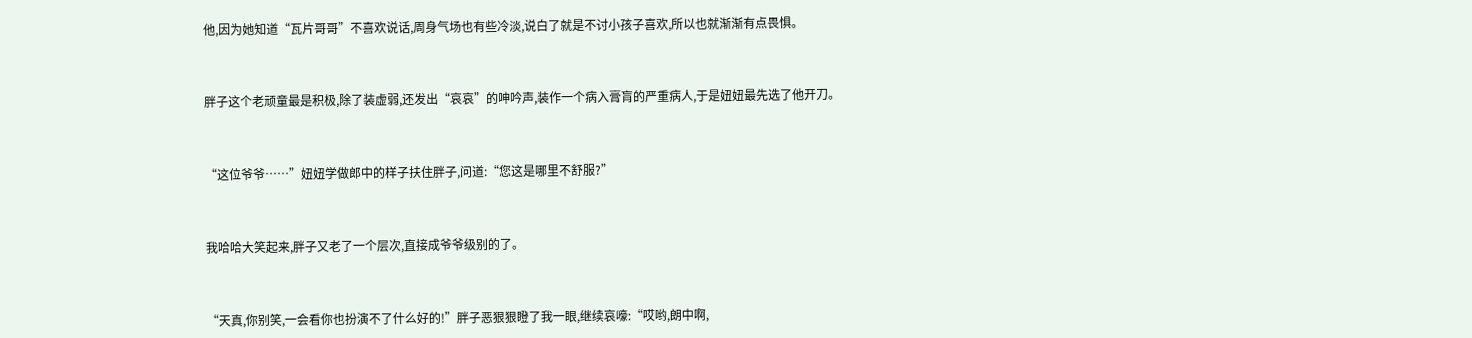他,因为她知道“瓦片哥哥”不喜欢说话,周身气场也有些冷淡,说白了就是不讨小孩子喜欢,所以也就渐渐有点畏惧。



胖子这个老顽童最是积极,除了装虚弱,还发出“哀哀”的呻吟声,装作一个病入膏肓的严重病人,于是妞妞最先选了他开刀。



“这位爷爷……”妞妞学做郎中的样子扶住胖子,问道:“您这是哪里不舒服?”



我哈哈大笑起来,胖子又老了一个层次,直接成爷爷级别的了。



“天真,你别笑,一会看你也扮演不了什么好的!”胖子恶狠狠瞪了我一眼,继续哀嚎:“哎哟,朗中啊,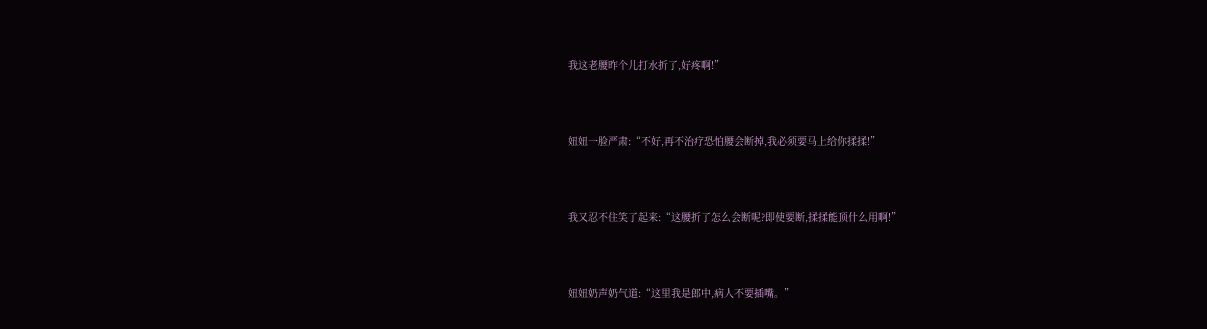我这老腰昨个儿打水折了,好疼啊!”



妞妞一脸严肃:“不好,再不治疗恐怕腰会断掉,我必须要马上给你揉揉!”



我又忍不住笑了起来:“这腰折了怎么会断呢?即使要断,揉揉能顶什么用啊!”



妞妞奶声奶气道:“这里我是郎中,病人不要插嘴。”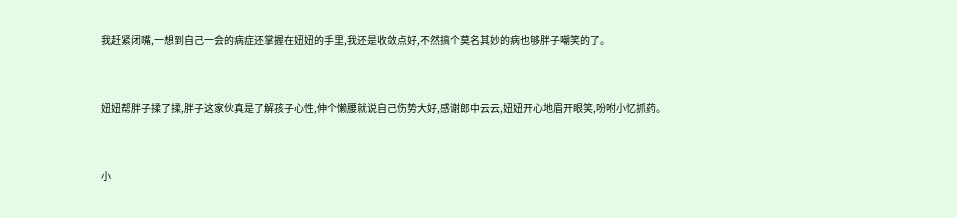我赶紧闭嘴,一想到自己一会的病症还掌握在妞妞的手里,我还是收敛点好,不然搞个莫名其妙的病也够胖子嘲笑的了。



妞妞帮胖子揉了揉,胖子这家伙真是了解孩子心性,伸个懒腰就说自己伤势大好,感谢郎中云云,妞妞开心地眉开眼笑,吩咐小忆抓药。



小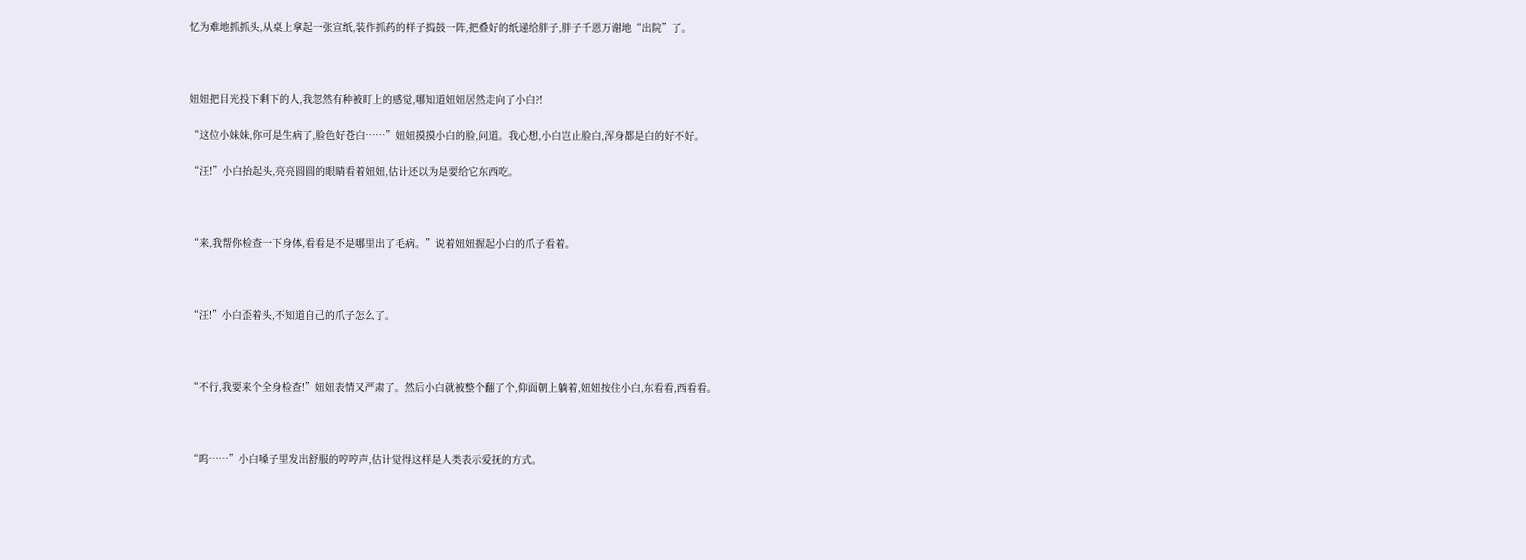忆为难地抓抓头,从桌上拿起一张宣纸,装作抓药的样子捣鼓一阵,把叠好的纸递给胖子,胖子千恩万谢地“出院”了。



妞妞把目光投下剩下的人,我忽然有种被盯上的感觉,哪知道妞妞居然走向了小白?!

“这位小妹妹,你可是生病了,脸色好苍白……”妞妞摸摸小白的脸,问道。我心想,小白岂止脸白,浑身都是白的好不好。

“汪!”小白抬起头,亮亮圆圆的眼睛看着妞妞,估计还以为是要给它东西吃。



“来,我帮你检查一下身体,看看是不是哪里出了毛病。”说着妞妞握起小白的爪子看着。



“汪!”小白歪着头,不知道自己的爪子怎么了。



“不行,我要来个全身检查!”妞妞表情又严肃了。然后小白就被整个翻了个,仰面朝上躺着,妞妞按住小白,东看看,西看看。



“呜……”小白嗓子里发出舒服的哼哼声,估计觉得这样是人类表示爱抚的方式。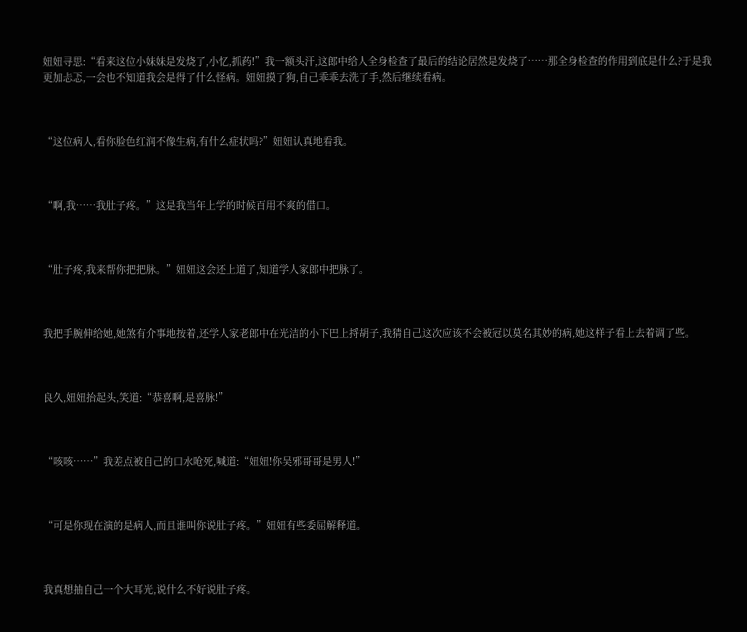妞妞寻思:“看来这位小妹妹是发烧了,小忆,抓药!”我一额头汗,这郎中给人全身检查了最后的结论居然是发烧了……那全身检查的作用到底是什么?于是我更加忐忑,一会也不知道我会是得了什么怪病。妞妞摸了狗,自己乖乖去洗了手,然后继续看病。



“这位病人,看你脸色红润不像生病,有什么症状吗?”妞妞认真地看我。



“啊,我……我肚子疼。”这是我当年上学的时候百用不爽的借口。



“肚子疼,我来帮你把把脉。”妞妞这会还上道了,知道学人家郎中把脉了。



我把手腕伸给她,她煞有介事地按着,还学人家老郎中在光洁的小下巴上捋胡子,我猜自己这次应该不会被冠以莫名其妙的病,她这样子看上去着调了些。



良久,妞妞抬起头,笑道:“恭喜啊,是喜脉!”



“咳咳……”我差点被自己的口水呛死,喊道:“妞妞!你吴邪哥哥是男人!”



“可是你现在演的是病人,而且谁叫你说肚子疼。”妞妞有些委屈解释道。



我真想抽自己一个大耳光,说什么不好说肚子疼。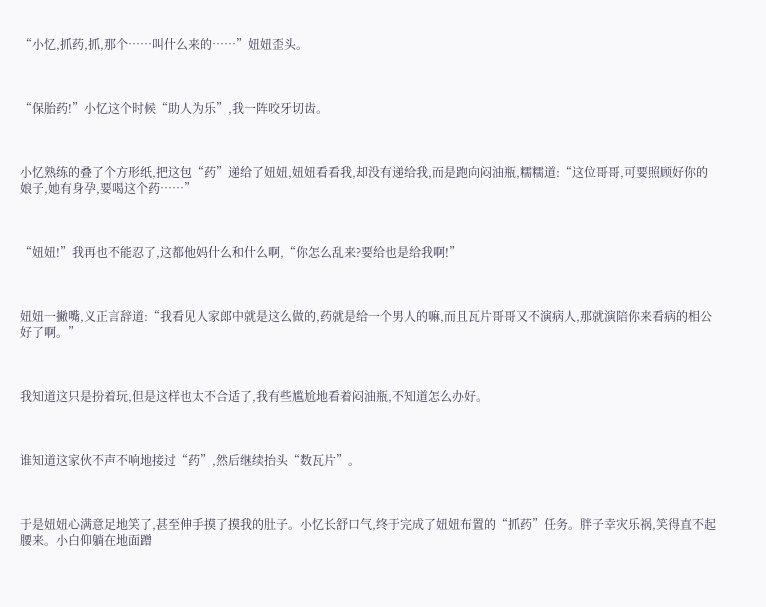“小忆,抓药,抓,那个……叫什么来的……”妞妞歪头。



“保胎药!”小忆这个时候“助人为乐”,我一阵咬牙切齿。



小忆熟练的叠了个方形纸,把这包“药”递给了妞妞,妞妞看看我,却没有递给我,而是跑向闷油瓶,糯糯道:“这位哥哥,可要照顾好你的娘子,她有身孕,要喝这个药……”



“妞妞!”我再也不能忍了,这都他妈什么和什么啊,“你怎么乱来?要给也是给我啊!”



妞妞一撇嘴,义正言辞道:“我看见人家郎中就是这么做的,药就是给一个男人的嘛,而且瓦片哥哥又不演病人,那就演陪你来看病的相公好了啊。”



我知道这只是扮着玩,但是这样也太不合适了,我有些尴尬地看着闷油瓶,不知道怎么办好。



谁知道这家伙不声不响地接过“药”,然后继续抬头“数瓦片”。



于是妞妞心满意足地笑了,甚至伸手摸了摸我的肚子。小忆长舒口气,终于完成了妞妞布置的“抓药”任务。胖子幸灾乐祸,笑得直不起腰来。小白仰躺在地面蹭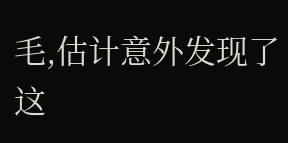毛,估计意外发现了这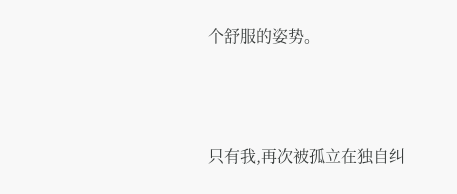个舒服的姿势。



只有我,再次被孤立在独自纠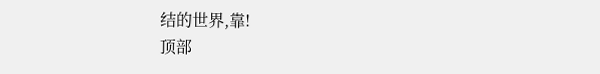结的世界,靠!
顶部